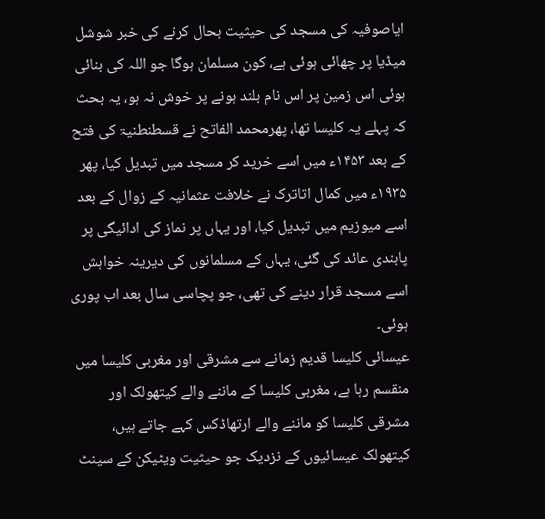ایاصوفیہ کی مسجد کی حیثیت بحال کرنے کی خبر شوشل میڈیا پر چھائی ہوئی ہے، کون مسلمان ہوگا جو اللہ کی بنائی ہوئی اس زمین پر اس نام بلند ہونے پر خوش نہ ہو، یہ بحث کہ پہلے یہ کلیسا تھا، پھرمحمد الفاتح نے قسطنطنیۃ کی فتح کے بعد ۱۴۵۳ء میں اسے خرید کر مسجد میں تبدیل کیا، پھر ۱۹۳۵ء میں کمال اتاترک نے خلافت عثمانیہ کے زوال کے بعد اسے میوزیم میں تبدیل کیا، اور یہاں پر نماز کی ادائیگی پر پابندی عائد کی گئی، یہاں کے مسلمانوں کی دیرینہ خواہش اسے مسجد قرار دینے کی تھی، جو پچاسی سال بعد اب پوری ہوئی۔
عیسائی کلیسا قدیم زمانے سے مشرقی اور مغربی کلیسا میں منقسم رہا ہے، مغربی کلیسا کے ماننے والے کیتھولک اور مشرقی کلیسا کو ماننے والے ارتھاڈکس کہے جاتے ہیں، کیتھولک عیسائیوں کے نزدیک جو حیثیت ویٹیکن کے سینٹ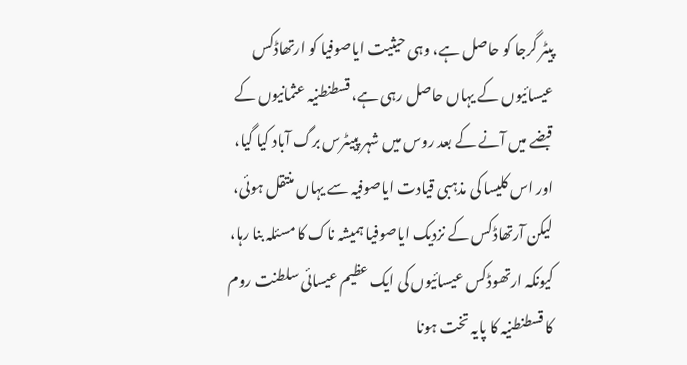پیٹر گرجا کو حاصل ہے، وہی حیثیت ایاصوفیا کو ارتھاڈکس عیسائیوں کے یہاں حاصل رہی ہے، قسطنطنیہ عثمانیوں کے قبضے میں آنے کے بعد روس میں شہر پییٹرس برگ آباد کیا گیا، اور اس کلیسا کی مذہبی قیادت ایاصوفیہ سے یہاں منتقل ہوئی، لیکن آرتھاڈکس کے نزدیک ایاصوفیا ہمیشہ ناک کا مسئلہ بنا رہا، کیونکہ ارتھوڈکس عیسائیوں کی ایک عظیم عیسائی سلطنت روم کا قسطنطنیہ کا پایہ تخت ہونا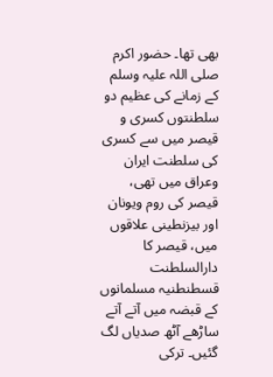بھی تھا۔ حضور اکرم صلی اللہ علیہ وسلم کے زمانے کی عظیم دو سلطنتوں کسری و قیصر میں سے کسری کی سلطنت ایران وعراق میں تھی، قیصر کی روم ویونان اور بیزنطینی علاقوں میں، قیصر کا دارالسلطنت قسطنطنیہ مسلمانوں کے قبضہ میں آتے آتے ساڑھے آٹھ صدیاں لگ گئیں۔ ترکی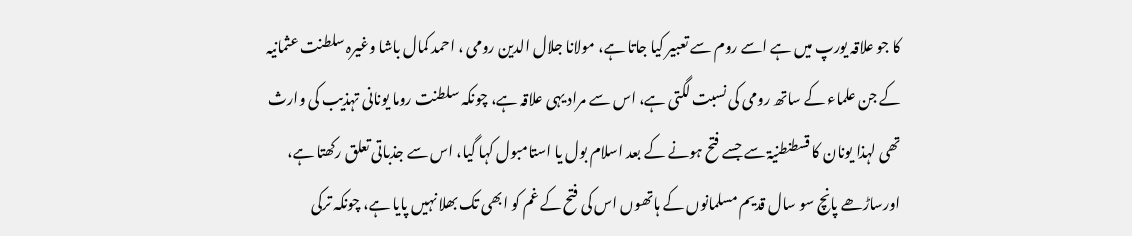کا جو علاقہ یورپ میں ہے اسے روم سے تعبیر کیا جاتا ہے، مولانا جلال الدین رومی ، احمد کمال باشا وغیرہ سلطنت عثمانیہ کے جن علماء کے ساتھ رومی کی نسبت لگتی ہے، اس سے مراد یہی علاقہ ہے، چونکہ سلطنت روما یونانی تہذیب کی وارث تھی لہذا یونان کا قسطنطنیۃ سے جسے فتح ہونے کے بعد اسلام بول یا استامبول کہا گیا، اس سے جذباتی تعلق رکھتا ہے، اورساڑھے پانچ سو سال قدیم مسلمانوں کے ہاتھوں اس کی فتح کے غم کو ابھی تک بھلا نہیں پایا ہے، چونکہ ترکی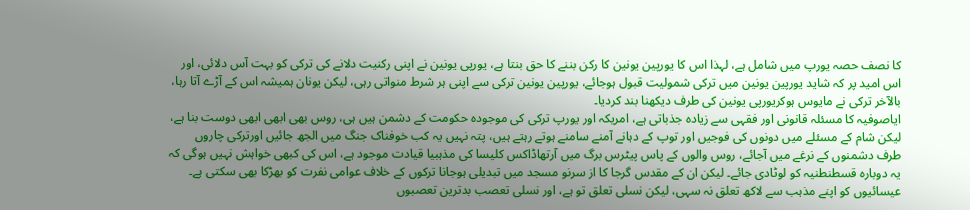کا نصف حصہ یورپ میں شامل ہے، لہذا اس کا یورپین یونین کا رکن بننے کا حق بنتا ہے، یورپی یونین نے اپنی رکنیت دلانے کی ترکی کو بہت آس دلائی، اور اس امید پر کہ شاید یورپین یونین میں ترکی شمولیت قبول ہوجائے، یورپین یونین ترکی سے اپنی ہر شرط منواتی رہی، لیکن یونان ہمیشہ اس کے آڑے آتا رہا، بالآخر ترکی نے مایوس ہوکریورپی یونین کی طرف دیکھنا بند کردیا۔
ایاصوفیہ کا مسئلہ قانونی اور فقہی سے زیادہ جذباتی ہے، امریکہ اور یورپ ترکی کی موجودہ حکومت کے دشمن ہیں ہی، روس بھی ابھی ابھی دوست بنا ہے، لیکن شام کے مسئلے میں دونوں کی فوجیں اور توپ کے دہانے آمنے سامنے ہوتے رہتے ہیں، پتہ نہیں یہ کب خوفناک جنگ میں الجھ جائیں اورترکی چاروں طرف دشمنوں کے نرغے میں آجائے، روس والوں کے پاس پیٹرس برگ میں آرتھاڈاکس کلیسا کی مذہبیا قیادت موجود ہے، اس کی کبھی خواہش نہیں ہوگی کہ یہ دوبارہ قسطنطنیہ کو لوٹادی جائے۔ لیکن ان کے مقدس گرجا کا از سرنو مسجد میں تبدیلی ہوجانا ترکوں کے خلاف عوامی نفرت کو بھڑکا بھی سکتی ہے۔ عیسائیوں کو اپنے مذہب سے لاکھ تعلق نہ سہی، لیکن نسلی تعلق تو ہے، اور نسلی تعصب بدترین تعصبوں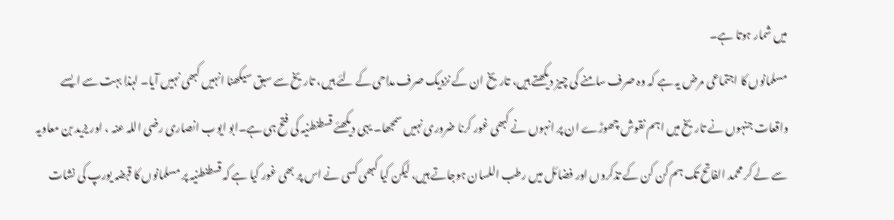میں شمار ہوتا ہے۔
مسلمانوں کا اجتماعی مرض یہ ہے کہ وہ صرف سامنے کی چیز دیکھتے ہیں، تاریخ ان کے نزدیک صرف مداحی کے لئے ہیں، تاریخ سے سبق سیکھنا انہیں کبھی نہیں آیا۔ لہذا بہت سے ایسے واقعات جنہوں نے تاریخ میں اہم نقوش چھوڑے ان پر انہوں نے کبھی غور کرنا ضروری نہیں سمجھا۔ یہی دیکھئے قسطنطنیہ کی فتح ہی ہے۔ابو ایوب انصاری رضی اللہ عنہ ، اور یزید بن معاویہ سے لے کر محمد الفاتح تک ہم کن کن کے تذکروں اور فضائل میں رطب اللسان ہوجاتے ہیں، لیکن کیا کبھی کسی نے اس پر بھی غور کیا ہے کہ قسطنطنیہ پر مسلمانوں کا قبضہ یورپ کی نشات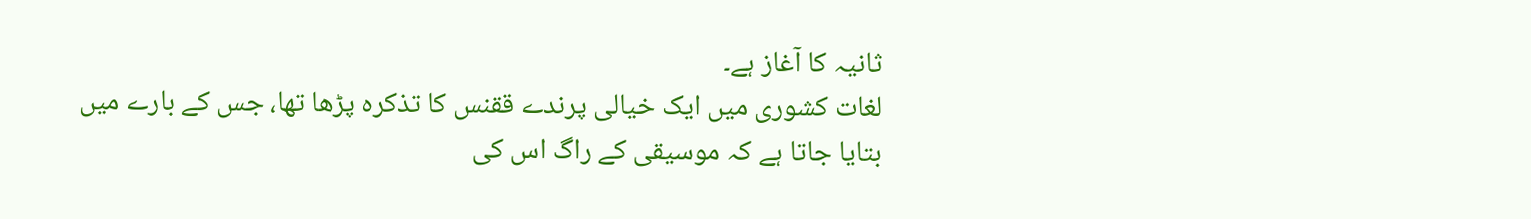ثانیہ کا آغاز ہے۔
لغات کشوری میں ایک خیالی پرندے ققنس کا تذکرہ پڑھا تھا، جس کے بارے میں بتایا جاتا ہے کہ موسیقی کے راگ اس کی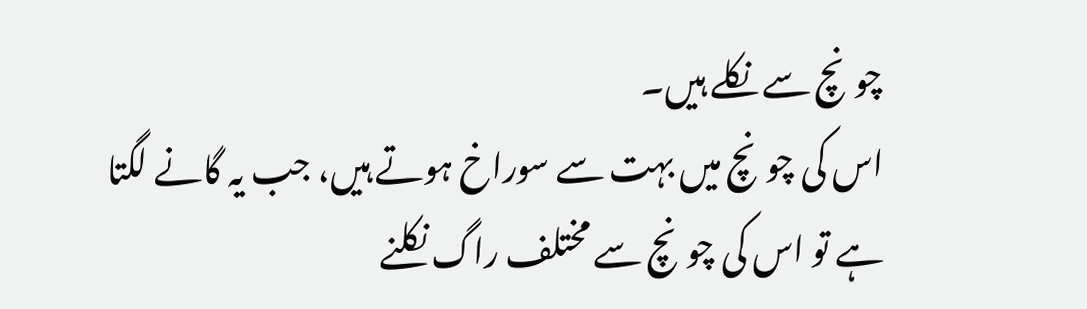چونچ سے نکلے ہیں۔
اس کی چونچ میں بہت سے سوراخ ہوتے ہیں، جب یہ گانے لگتا ہے تو اس کی چونچ سے مختلف راگ نکلنے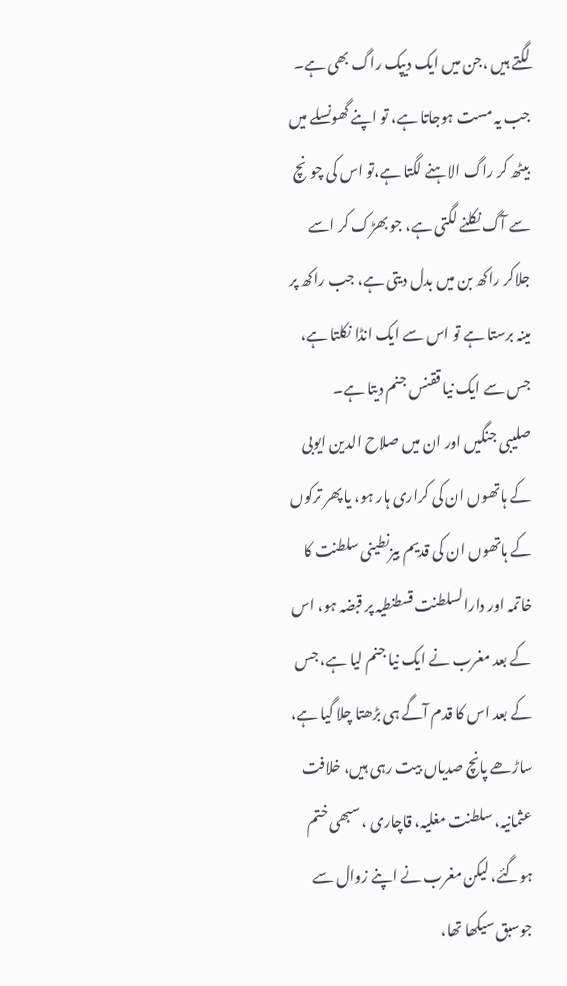لگتے ہیں ،جن میں ایک دیپک راگ بھی ہے۔ جب یہ مست ہوجاتا ہے، تو اپنے گھونسلے میں بیٹھ کر راگ الاہنے لگتا ہے،تو اس کی چونچ سے آگ نکلنے لگتی ہے، جو بھڑک کر اسے جلاکر راکھ بن میں بدل دیتی ہے، جب راکھ پر مینہ برستا ہے تو اس سے ایک انڈا نکلتا ہے، جس سے ایک نیا ققنس جنم دیتا ہے۔
صلیبی جنگیں اور ان میں صلاح الدین ایوبی کے ہاتھوں ان کی کراری ہار ہو، یا پھر ترکوں کے ہاتھوں ان کی قدیم بیزنطینی سلطنت کا خاتمہ اور دارالسلطنت قسطنطیہ پر قبضہ ہو، اس کے بعد مغرب نے ایک نیا جنم لیا ہے، جس کے بعد اس کا قدم آگے ہی بڑھتا چلا گیا ہے، ساڑھے پانچ صدیاں بیت رہی ہیں، خلافت عثمانیہ، سلطنت مغلیہ، قاچاری ، سبھی ختم ہوگئے، لیکن مغرب نے اپنے زوال سے جوسبق سیکھا تھا،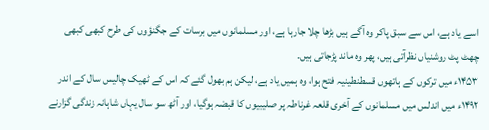اسے یاد ہے، اس سے سبق پاکر وہ آگے ہیں بڑھا چلا جارہا ہے، اور مسلمانوں میں برسات کے جگنؤوں کی طرح کبھی کبھی چھٹ پٹ روشنیاں نظرآتی ہیں، پھر وہ ماند پڑجاتی ہیں۔
۱۴۵۳ء میں ترکوں کے ہاتھوں قسطنطینیہ فتح ہوا، وہ ہمیں یاد ہے، لیکن ہم بھول گئے کہ اس کے ٹھیک چالیس سال کے اندر ۱۴۹۲ء میں اندلس میں مسلمانوں کے آخری قلعہ غرناطہ پر صلیبیوں کا قبضہ ہوگیا، اور آٹھ سو سال یہاں شاہانہ زندگی گزارنے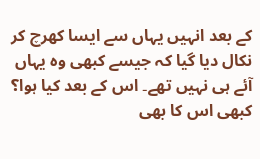کے بعد انہیں یہاں سے ایسا کھرچ کر نکال دیا گیا کہ جیسے کبھی وہ یہاں آئے ہی نہیں تھے۔ اس کے بعد کیا ہوا؟ کبھی اس کا بھی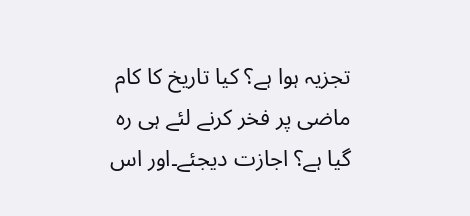تجزیہ ہوا ہے؟ کیا تاریخ کا کام ماضی پر فخر کرنے لئے ہی رہ گیا ہے؟ اجازت دیجئے۔اور اس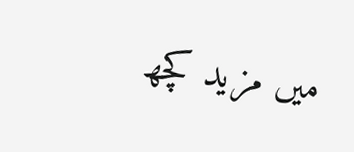میں مزید کچھ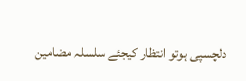دلچسپی ہوتو انتظار کیجئے سلسلہ مضامین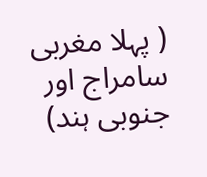( پہلا مغربی سامراج اور جنوبی ہند)